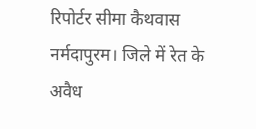रिपोर्टर सीमा कैथवास
नर्मदापुरम। जिले में रेत के अवैध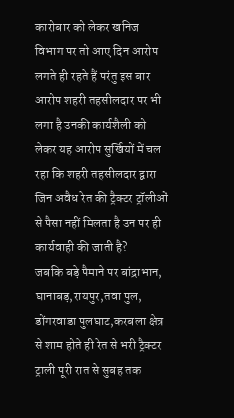कारोबार को लेकर खनिज विभाग पर तो आए दिन आरोप लगते ही रहते हैं परंतु इस बार आरोप शहरी तहसीलदार पर भी लगा है उनकी कार्यशैली को लेकर यह आरोप सुर्खियों में चल रहा कि शहरी तहसीलदार द्वारा जिन अवैध रेत की ट्रैक्टर ट्रॉलीओं से पैसा नहीं मिलता है उन पर ही कार्यवाही की जाती है?
जबकि बड़े पैमाने पर बांद्राभान, घानाबड़,रायपुर,तवा पुल, डोंगरवाडा पुलघाट,करबला क्षेत्र से शाम होते ही रेत से भरी ट्रैक्टर ट्राली पूरी रात से सुबह तक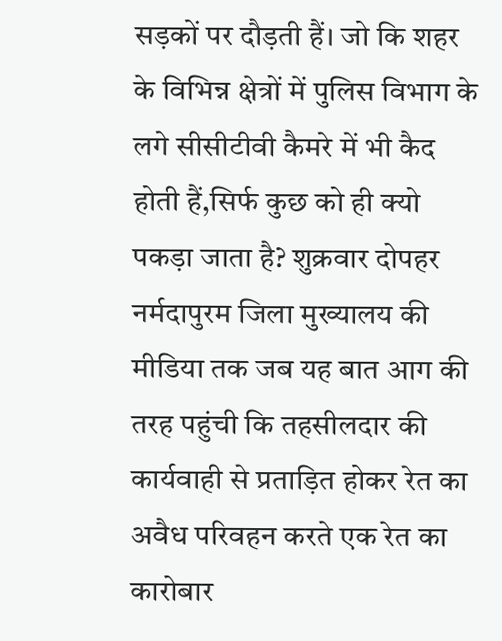सड़कों पर दौड़ती हैं। जो कि शहर के विभिन्न क्षेत्रों में पुलिस विभाग के लगे सीसीटीवी कैमरे में भी कैद होती हैं,सिर्फ कुछ को ही क्यो पकड़ा जाता है? शुक्रवार दोपहर नर्मदापुरम जिला मुख्यालय की मीडिया तक जब यह बात आग की तरह पहुंची कि तहसीलदार की कार्यवाही से प्रताड़ित होकर रेत का अवैध परिवहन करते एक रेत का कारोबार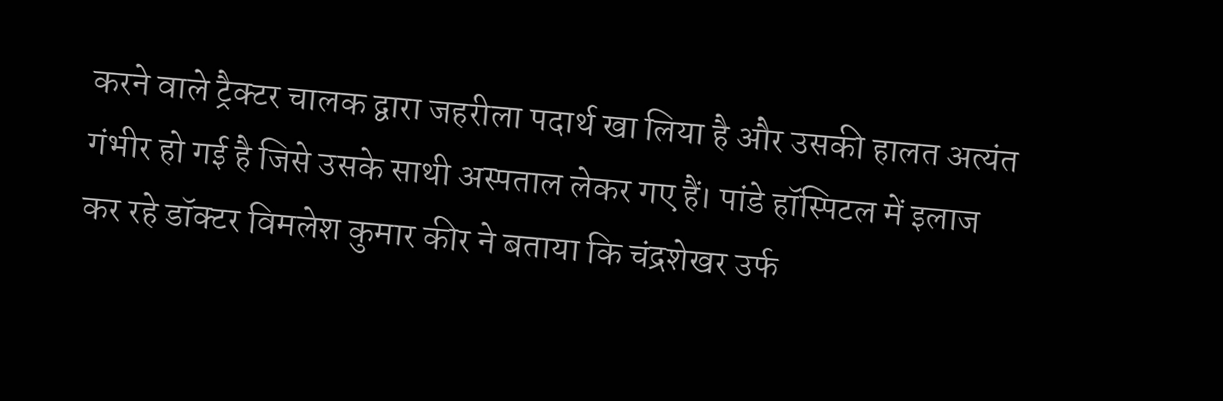करने वाले ट्रैक्टर चालक द्वारा जहरीला पदार्थ खा लिया है और उसकी हालत अत्यंत गंभीर हो गई है जिसे उसके साथी अस्पताल लेकर गए हैं। पांडे हॉस्पिटल में इलाज कर रहे डॉक्टर विमलेश कुमार कीर ने बताया कि चंद्रशेखर उर्फ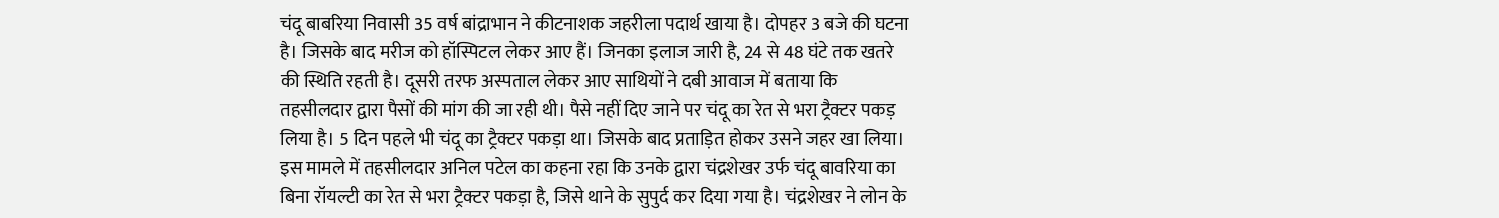चंदू बाबरिया निवासी 35 वर्ष बांद्राभान ने कीटनाशक जहरीला पदार्थ खाया है। दोपहर 3 बजे की घटना है। जिसके बाद मरीज को हॉस्पिटल लेकर आए हैं। जिनका इलाज जारी है, 24 से 48 घंटे तक खतरे की स्थिति रहती है। दूसरी तरफ अस्पताल लेकर आए साथियों ने दबी आवाज में बताया कि तहसीलदार द्वारा पैसों की मांग की जा रही थी। पैसे नहीं दिए जाने पर चंदू का रेत से भरा ट्रैक्टर पकड़ लिया है। 5 दिन पहले भी चंदू का ट्रैक्टर पकड़ा था। जिसके बाद प्रताड़ित होकर उसने जहर खा लिया। इस मामले में तहसीलदार अनिल पटेल का कहना रहा कि उनके द्वारा चंद्रशेखर उर्फ चंदू बावरिया का बिना रॉयल्टी का रेत से भरा ट्रैक्टर पकड़ा है, जिसे थाने के सुपुर्द कर दिया गया है। चंद्रशेखर ने लोन के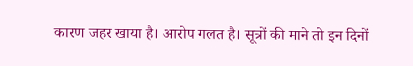कारण जहर खाया है। आरोप गलत है। सूत्रों की माने तो इन दिनों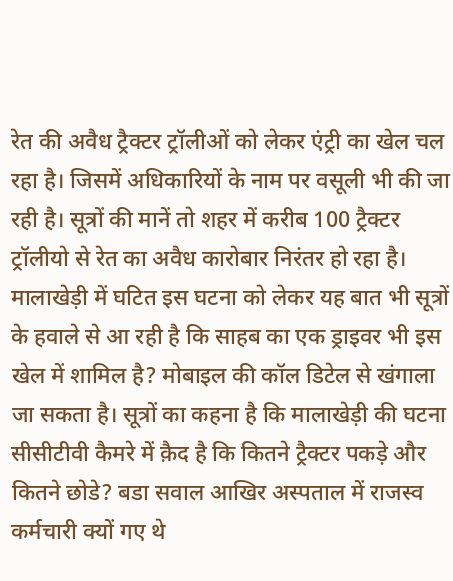रेत की अवैध ट्रैक्टर ट्रॉलीओं को लेकर एंट्री का खेल चल रहा है। जिसमें अधिकारियों के नाम पर वसूली भी की जा रही है। सूत्रों की मानें तो शहर में करीब 100 ट्रैक्टर ट्रॉलीयो से रेत का अवैध कारोबार निरंतर हो रहा है। मालाखेड़ी में घटित इस घटना को लेकर यह बात भी सूत्रों के हवाले से आ रही है कि साहब का एक ड्राइवर भी इस खेल में शामिल है? मोबाइल की कॉल डिटेल से खंगाला जा सकता है। सूत्रों का कहना है कि मालाखेड़ी की घटना सीसीटीवी कैमरे में क़ैद है कि कितने ट्रैक्टर पकड़े और कितने छोडे? बडा सवाल आखिर अस्पताल में राजस्व कर्मचारी क्यों गए थे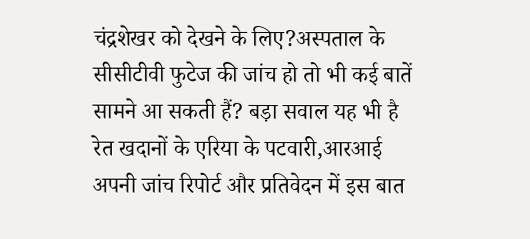चंद्रशेखर को देखने के लिए?अस्पताल के सीसीटीवी फुटेज की जांच हो तो भी कई बातें सामने आ सकती हैं? बड़ा सवाल यह भी है रेत खदानों के एरिया के पटवारी,आरआई अपनी जांच रिपोर्ट और प्रतिवेदन में इस बात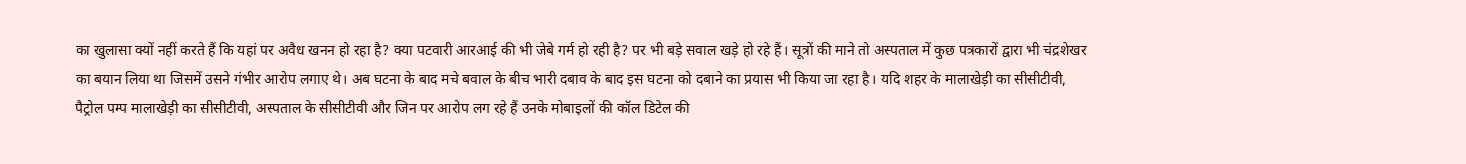का खुलासा क्यों नहीं करते हैं कि यहां पर अवैध खनन हो रहा है? क्या पटवारी आरआई की भी जेबे गर्म हो रही है? पर भी बड़े सवाल खड़े हो रहे हैं। सूत्रों की माने तो अस्पताल में कुछ पत्रकारों द्वारा भी चंद्रशेखर का बयान लिया था जिसमें उसने गंभीर आरोप लगाए थे। अब घटना के बाद मचे बवाल के बीच भारी दबाव के बाद इस घटना को दबाने का प्रयास भी किया जा रहा है। यदि शहर के मालाखेड़ी का सीसीटीवी, पैट्रोल पम्प मालाखेड़ी का सीसीटीवी, अस्पताल के सीसीटीवी और जिन पर आरोप लग रहे हैं उनके मोबाइलों की कॉल डिटेल की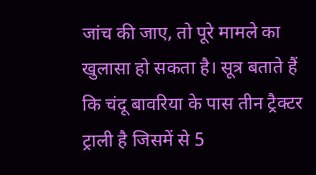जांच की जाए, तो पूरे मामले का खुलासा हो सकता है। सूत्र बताते हैं कि चंदू बावरिया के पास तीन ट्रैक्टर ट्राली है जिसमें से 5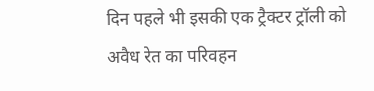दिन पहले भी इसकी एक ट्रैक्टर ट्रॉली को अवैध रेत का परिवहन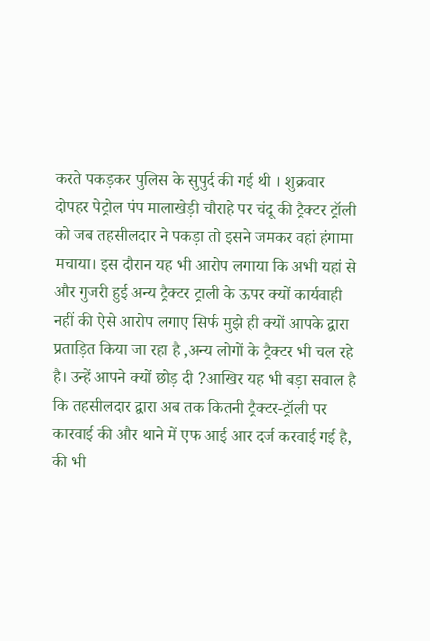करते पकड़कर पुलिस के सुपुर्द की गई थी । शुक्रवार दोपहर पेट्रोल पंप मालाखेड़ी चौराहे पर चंदू की ट्रैक्टर ट्रॉली को जब तहसीलदार ने पकड़ा तो इसने जमकर वहां हंगामा मचाया। इस दौरान यह भी आरोप लगाया कि अभी यहां से और गुजरी हुई अन्य ट्रैक्टर ट्राली के ऊपर क्यों कार्यवाही नहीं की ऐसे आरोप लगाए सिर्फ मुझे ही क्यों आपके द्वारा प्रताड़ित किया जा रहा है ,अन्य लोगों के ट्रैक्टर भी चल रहे है। उन्हें आपने क्यों छोड़ दी ?आखिर यह भी बड़ा सवाल है कि तहसीलदार द्वारा अब तक कितनी ट्रैक्टर-ट्रॉली पर कारवाई की और थाने में एफ आई आर दर्ज करवाई गई है, की भी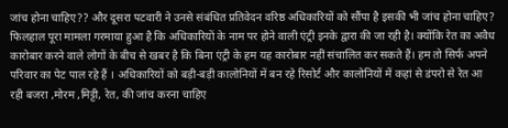जांच होना चाहिए?? और दूसरा पटवारी ने उनसे संबंधित प्रतिवेदन वरिष्ठ अधिकारियों को सौंपा है इसकी भी जांच होना चाहिए? फिलहाल पूरा मामला गरमाया हुआ है कि अधिकारियों के नाम पर होने वाली एंट्री इनके द्वारा की जा रही है। क्योंकि रेत का अवैध कारोबार करने वाले लोगों के बीच से खबर है कि बिना एंट्री के हम यह कारोबार नहीं संचालित कर सकते हैं। हम तो सिर्फ अपने परिवार का पेट पाल रहे हैं । अधिकारियों को बड़ी-बड़ी कालोनियों में बन रहे रिसोर्ट और कालोनियों में कहां से डंपरो से रेत आ रही बजरा ,मोरम ,मिट्टी, रेत, की जांच करना चाहिए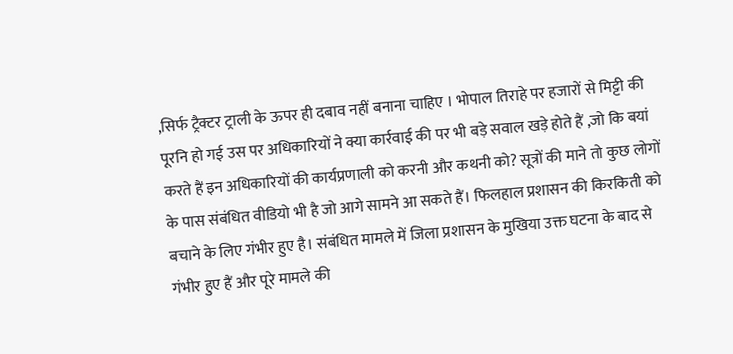,सिर्फ ट्रैक्टर ट्राली के ऊपर ही दबाव नहीं बनाना चाहिए । भोपाल तिराहे पर हजारों से मिट्टी की पूरनि हो गई उस पर अधिकारियों ने क्या कार्रवाई की पर भी बड़े सवाल खड़े होते हैं ,जो कि बयां करते हैं इन अधिकारियों की कार्यप्रणाली को करनी और कथनी को? सूत्रों की माने तो कुछ लोगों के पास संबंधित वीडियो भी है जो आगे सामने आ सकते हैं। फिलहाल प्रशासन की किरकिती को बचाने के लिए गंभीर हुए है। संबंधित मामले में जिला प्रशासन के मुखिया उक्त घटना के बाद से गंभीर हुए हैं और पूरे मामले की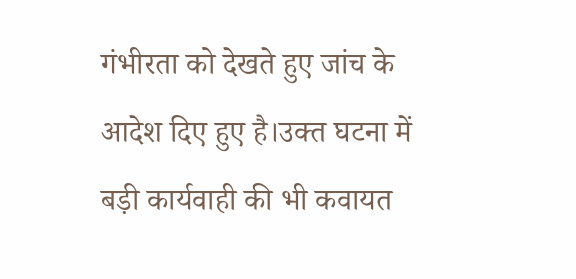गंभीरता को देखते हुए जांच के आदेश दिए हुए है।उक्त घटना में बड़ी कार्यवाही की भी कवायत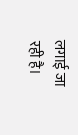लगाई जा रही है।